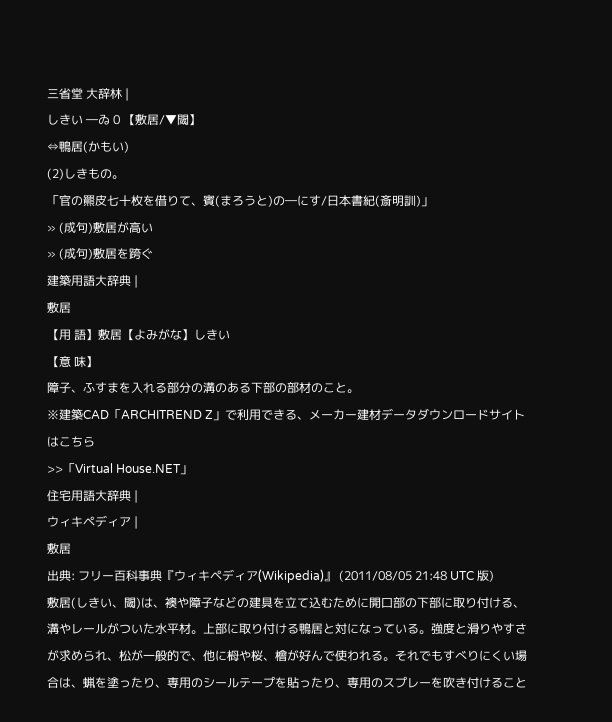三省堂 大辞林 |
しきい ―ゐ 0 【敷居/▼閾】
⇔鴨居(かもい)
(2)しきもの。
「官の羆皮七十枚を借りて、賓(まろうと)の―にす/日本書紀(斎明訓)」
» (成句)敷居が高い
» (成句)敷居を跨ぐ
建築用語大辞典 |
敷居
【用 語】敷居【よみがな】しきい
【意 味】
障子、ふすまを入れる部分の溝のある下部の部材のこと。
※建築CAD「ARCHITREND Z」で利用できる、メーカー建材データダウンロードサイトはこちら
>>「Virtual House.NET」
住宅用語大辞典 |
ウィキペディア |
敷居
出典: フリー百科事典『ウィキペディア(Wikipedia)』 (2011/08/05 21:48 UTC 版)
敷居(しきい、閾)は、襖や障子などの建具を立て込むために開口部の下部に取り付ける、溝やレールがついた水平材。上部に取り付ける鴨居と対になっている。強度と滑りやすさが求められ、松が一般的で、他に栂や桜、檜が好んで使われる。それでもすべりにくい場合は、蝋を塗ったり、専用のシールテープを貼ったり、専用のスプレーを吹き付けること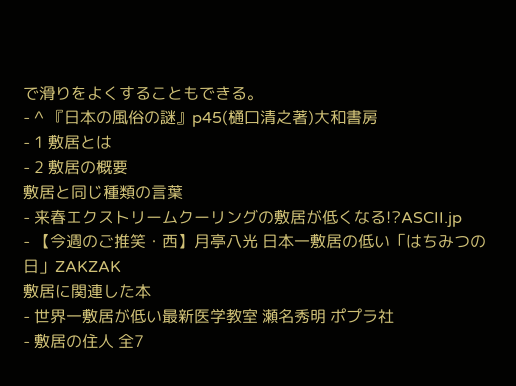で滑りをよくすることもできる。
- ^ 『日本の風俗の謎』p45(樋口清之著)大和書房
- 1 敷居とは
- 2 敷居の概要
敷居と同じ種類の言葉
- 来春エクストリームクーリングの敷居が低くなる!?ASCII.jp
- 【今週のご推笑・西】月亭八光 日本一敷居の低い「はちみつの日」ZAKZAK
敷居に関連した本
- 世界一敷居が低い最新医学教室 瀬名秀明 ポプラ社
- 敷居の住人 全7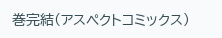巻完結(アスペクトコミックス)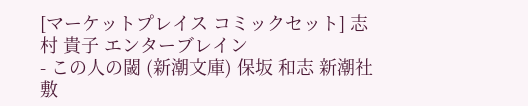[マーケットプレイス コミックセット] 志村 貴子 エンターブレイン
- この人の閾 (新潮文庫) 保坂 和志 新潮社
敷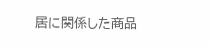居に関係した商品